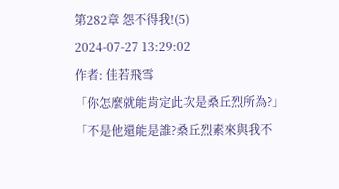第282章 怨不得我!(5)
2024-07-27 13:29:02
作者: 佳若飛雪
「你怎麼就能肯定此次是桑丘烈所為?」
「不是他還能是誰?桑丘烈素來與我不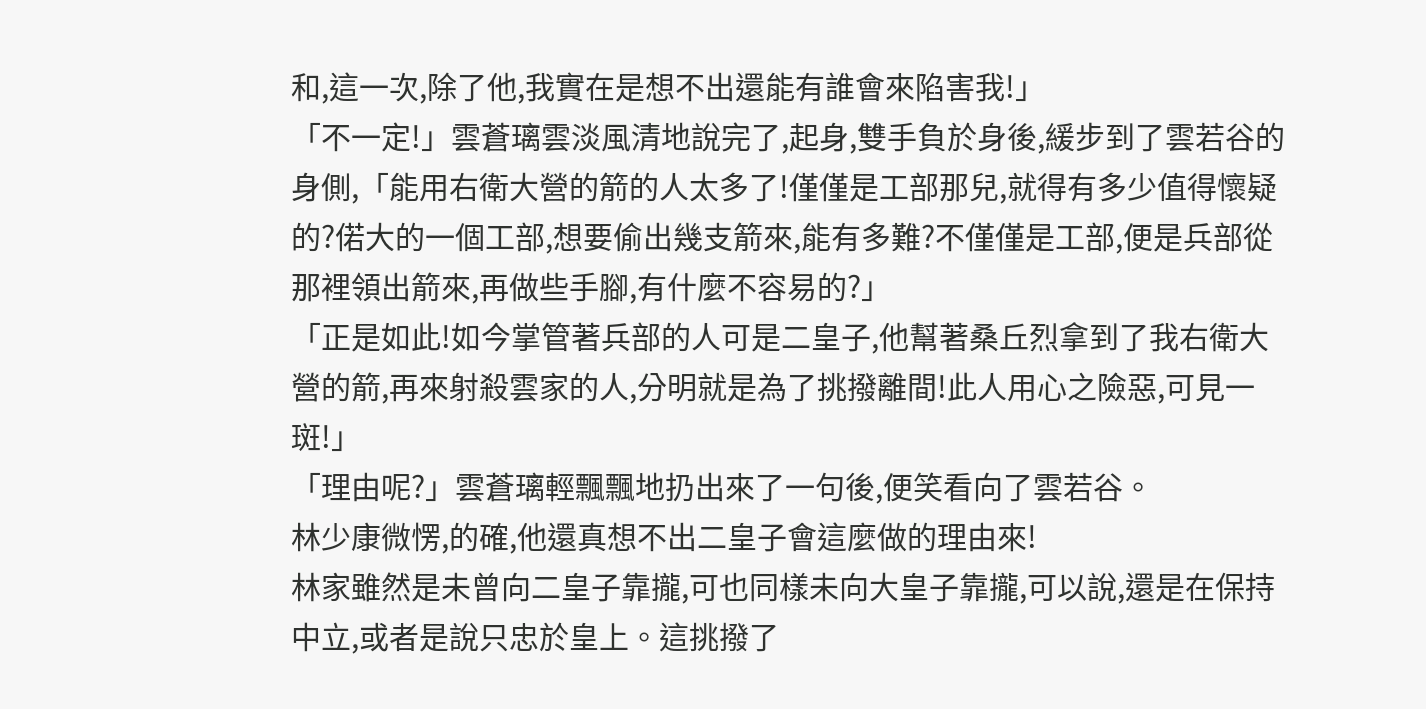和,這一次,除了他,我實在是想不出還能有誰會來陷害我!」
「不一定!」雲蒼璃雲淡風清地說完了,起身,雙手負於身後,緩步到了雲若谷的身側,「能用右衛大營的箭的人太多了!僅僅是工部那兒,就得有多少值得懷疑的?偌大的一個工部,想要偷出幾支箭來,能有多難?不僅僅是工部,便是兵部從那裡領出箭來,再做些手腳,有什麼不容易的?」
「正是如此!如今掌管著兵部的人可是二皇子,他幫著桑丘烈拿到了我右衛大營的箭,再來射殺雲家的人,分明就是為了挑撥離間!此人用心之險惡,可見一斑!」
「理由呢?」雲蒼璃輕飄飄地扔出來了一句後,便笑看向了雲若谷。
林少康微愣,的確,他還真想不出二皇子會這麼做的理由來!
林家雖然是未曾向二皇子靠攏,可也同樣未向大皇子靠攏,可以說,還是在保持中立,或者是說只忠於皇上。這挑撥了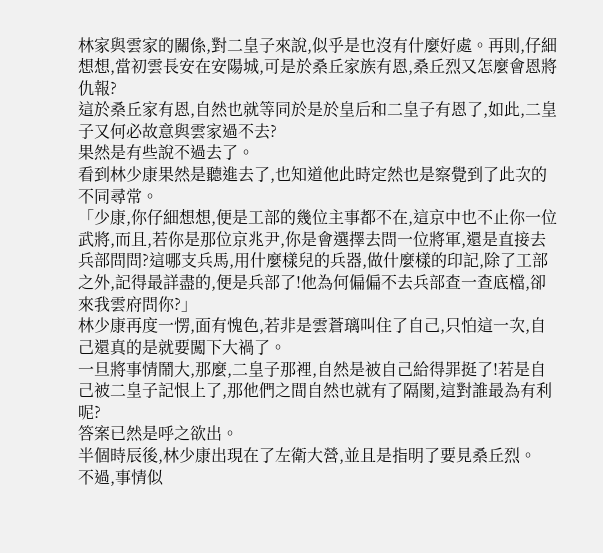林家與雲家的關係,對二皇子來說,似乎是也沒有什麼好處。再則,仔細想想,當初雲長安在安陽城,可是於桑丘家族有恩,桑丘烈又怎麼會恩將仇報?
這於桑丘家有恩,自然也就等同於是於皇后和二皇子有恩了,如此,二皇子又何必故意與雲家過不去?
果然是有些說不過去了。
看到林少康果然是聽進去了,也知道他此時定然也是察覺到了此次的不同尋常。
「少康,你仔細想想,便是工部的幾位主事都不在,這京中也不止你一位武將,而且,若你是那位京兆尹,你是會選擇去問一位將軍,還是直接去兵部問問?這哪支兵馬,用什麼樣兒的兵器,做什麼樣的印記,除了工部之外,記得最詳盡的,便是兵部了!他為何偏偏不去兵部查一查底檔,卻來我雲府問你?」
林少康再度一愣,面有愧色,若非是雲蒼璃叫住了自己,只怕這一次,自己還真的是就要闖下大禍了。
一旦將事情鬧大,那麼,二皇子那裡,自然是被自己給得罪挺了!若是自己被二皇子記恨上了,那他們之間自然也就有了隔閡,這對誰最為有利呢?
答案已然是呼之欲出。
半個時辰後,林少康出現在了左衛大營,並且是指明了要見桑丘烈。
不過,事情似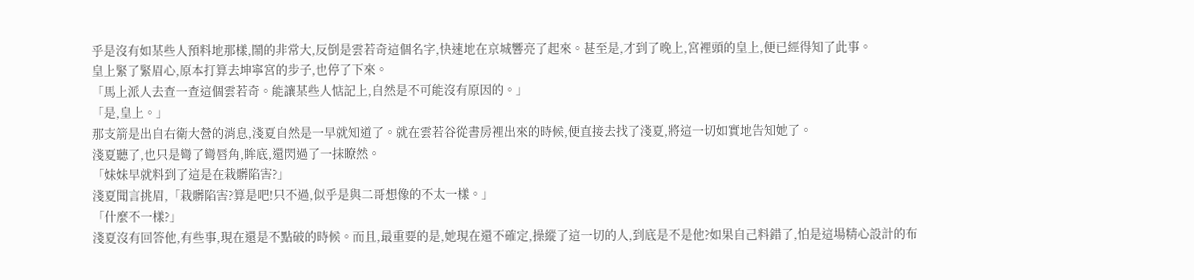乎是沒有如某些人預料地那樣,鬧的非常大,反倒是雲若奇這個名字,快速地在京城響亮了起來。甚至是,才到了晚上,宮裡頭的皇上,便已經得知了此事。
皇上緊了緊眉心,原本打算去坤寧宮的步子,也停了下來。
「馬上派人去查一查這個雲若奇。能讓某些人惦記上,自然是不可能沒有原因的。」
「是,皇上。」
那支箭是出自右衛大營的消息,淺夏自然是一早就知道了。就在雲若谷從書房裡出來的時候,便直接去找了淺夏,將這一切如實地告知她了。
淺夏聽了,也只是彎了彎唇角,眸底,還閃過了一抹瞭然。
「妹妹早就料到了這是在栽髒陷害?」
淺夏聞言挑眉,「栽髒陷害?算是吧!只不過,似乎是與二哥想像的不太一樣。」
「什麼不一樣?」
淺夏沒有回答他,有些事,現在還是不點破的時候。而且,最重要的是,她現在還不確定,操縱了這一切的人,到底是不是他?如果自己料錯了,怕是這場精心設計的布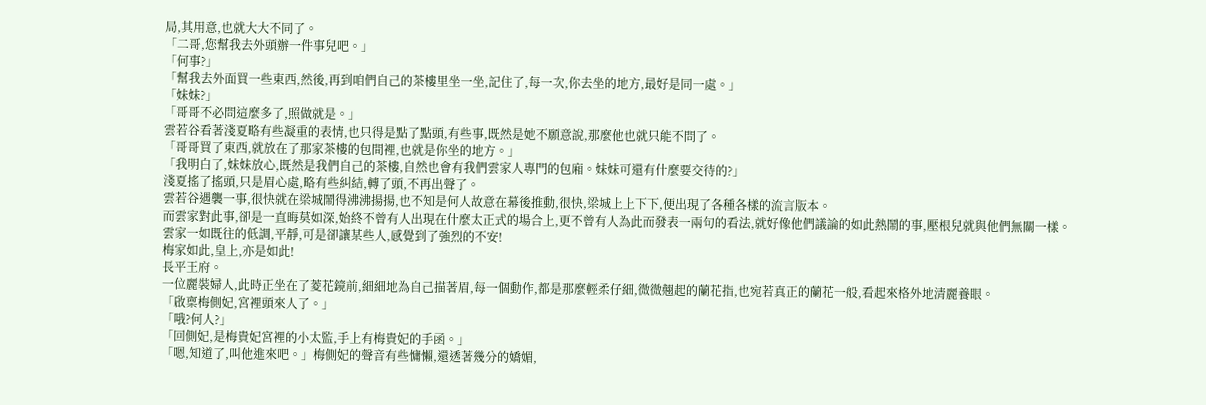局,其用意,也就大大不同了。
「二哥,您幫我去外頭辦一件事兒吧。」
「何事?」
「幫我去外面買一些東西,然後,再到咱們自己的茶樓里坐一坐,記住了,每一次,你去坐的地方,最好是同一處。」
「妹妹?」
「哥哥不必問這麼多了,照做就是。」
雲若谷看著淺夏略有些凝重的表情,也只得是點了點頭,有些事,既然是她不願意說,那麼他也就只能不問了。
「哥哥買了東西,就放在了那家茶樓的包間裡,也就是你坐的地方。」
「我明白了,妹妹放心,既然是我們自己的茶樓,自然也會有我們雲家人專門的包廂。妹妹可還有什麼要交待的?」
淺夏搖了搖頭,只是眉心處,略有些糾結,轉了頭,不再出聲了。
雲若谷遇襲一事,很快就在梁城鬧得沸沸揚揚,也不知是何人故意在幕後推動,很快,梁城上上下下,便出現了各種各樣的流言版本。
而雲家對此事,卻是一直晦莫如深,始終不曾有人出現在什麼太正式的場合上,更不曾有人為此而發表一兩句的看法,就好像他們議論的如此熱鬧的事,壓根兒就與他們無關一樣。
雲家一如既往的低調,平靜,可是卻讓某些人,感覺到了強烈的不安!
梅家如此,皇上,亦是如此!
長平王府。
一位麗裝婦人,此時正坐在了菱花鏡前,細細地為自己描著眉,每一個動作,都是那麼輕柔仔細,微微翹起的蘭花指,也宛若真正的蘭花一般,看起來格外地清麗養眼。
「啟稟梅側妃,宮裡頭來人了。」
「哦?何人?」
「回側妃,是梅貴妃宮裡的小太監,手上有梅貴妃的手函。」
「嗯,知道了,叫他進來吧。」梅側妃的聲音有些慵懶,還透著幾分的嬌媚,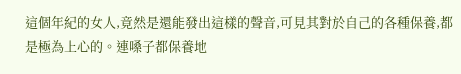這個年紀的女人,竟然是還能發出這樣的聲音,可見其對於自己的各種保養,都是極為上心的。連嗓子都保養地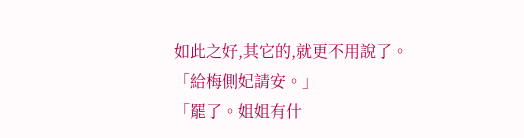如此之好,其它的,就更不用說了。
「給梅側妃請安。」
「罷了。姐姐有什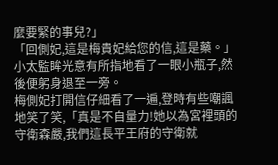麼要緊的事兒?」
「回側妃,這是梅貴妃給您的信,這是藥。」小太監眸光意有所指地看了一眼小瓶子,然後便躬身退至一旁。
梅側妃打開信仔細看了一遍,登時有些嘲諷地笑了笑,「真是不自量力!她以為宮裡頭的守衛森嚴,我們這長平王府的守衛就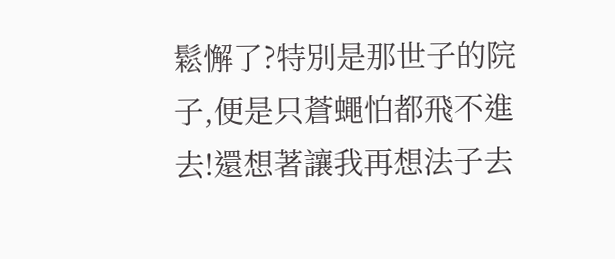鬆懈了?特別是那世子的院子,便是只蒼蠅怕都飛不進去!還想著讓我再想法子去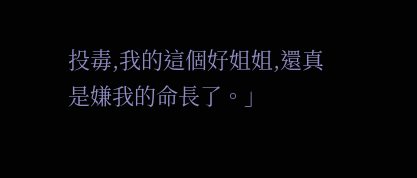投毒,我的這個好姐姐,還真是嫌我的命長了。」